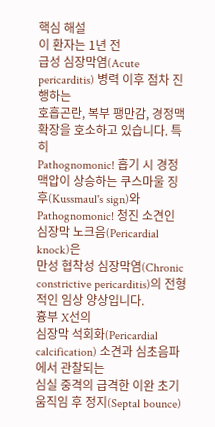핵심 해설
이 환자는 1년 전
급성 심장막염(Acute pericarditis) 병력 이후 점차 진행하는
호흡곤란, 복부 팽만감, 경정맥 확장을 호소하고 있습니다. 특히
Pathognomonic! 흡기 시 경정맥압이 상승하는 쿠스마울 징후(Kussmaul's sign)와
Pathognomonic! 청진 소견인
심장막 노크음(Pericardial knock)은
만성 협착성 심장막염(Chronic constrictive pericarditis)의 전형적인 임상 양상입니다.
흉부 X선의
심장막 석회화(Pericardial calcification) 소견과 심초음파에서 관찰되는
심실 중격의 급격한 이완 초기 움직임 후 정지(Septal bounce)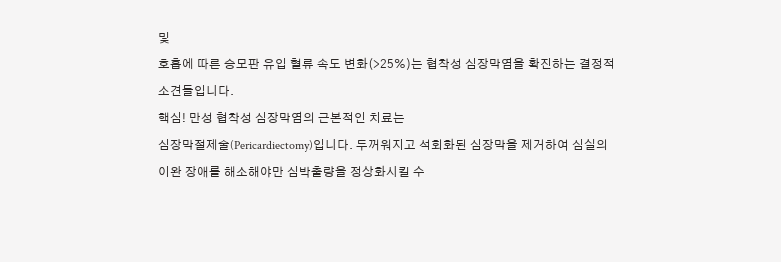및
호흡에 따른 승모판 유입 혈류 속도 변화(>25%)는 협착성 심장막염을 확진하는 결정적 소견들입니다.
핵심! 만성 협착성 심장막염의 근본적인 치료는
심장막절제술(Pericardiectomy)입니다. 두꺼워지고 석회화된 심장막을 제거하여 심실의 이완 장애를 해소해야만 심박출량을 정상화시킬 수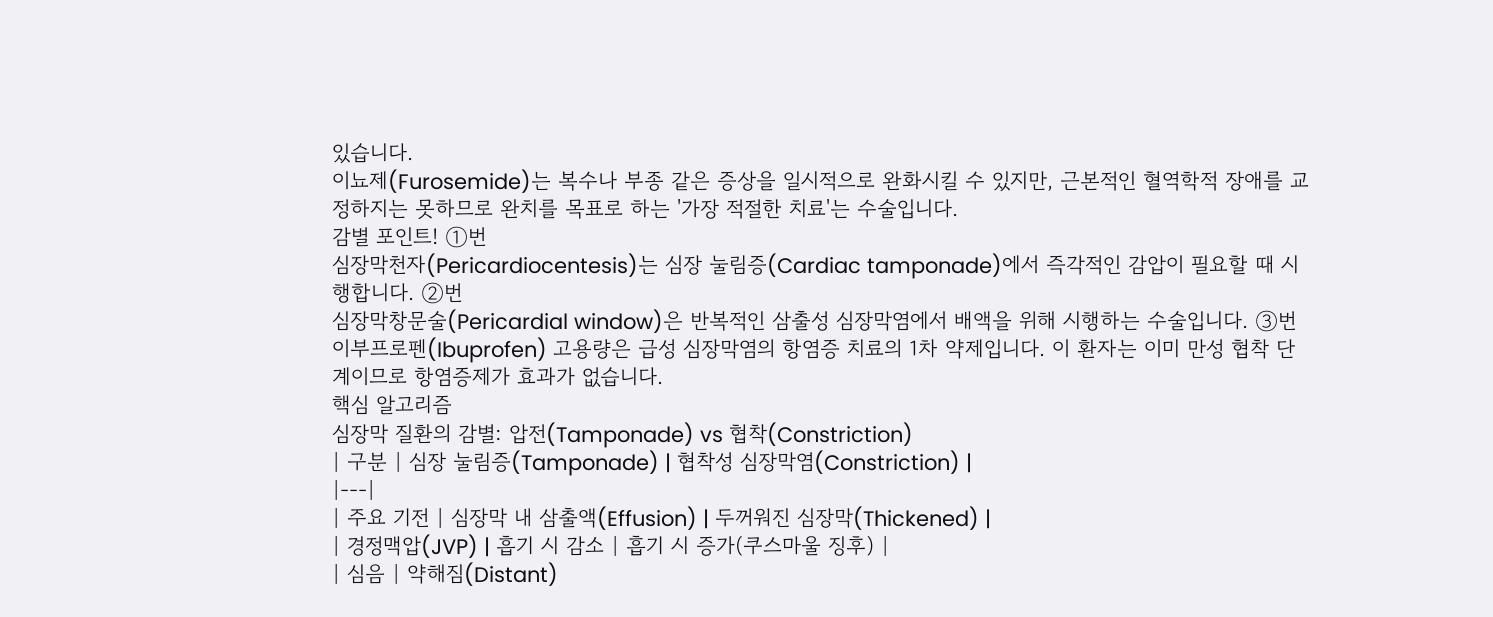있습니다.
이뇨제(Furosemide)는 복수나 부종 같은 증상을 일시적으로 완화시킬 수 있지만, 근본적인 혈역학적 장애를 교정하지는 못하므로 완치를 목표로 하는 '가장 적절한 치료'는 수술입니다.
감별 포인트! ①번
심장막천자(Pericardiocentesis)는 심장 눌림증(Cardiac tamponade)에서 즉각적인 감압이 필요할 때 시행합니다. ②번
심장막창문술(Pericardial window)은 반복적인 삼출성 심장막염에서 배액을 위해 시행하는 수술입니다. ③번
이부프로펜(Ibuprofen) 고용량은 급성 심장막염의 항염증 치료의 1차 약제입니다. 이 환자는 이미 만성 협착 단계이므로 항염증제가 효과가 없습니다.
핵심 알고리즘
심장막 질환의 감별: 압전(Tamponade) vs 협착(Constriction)
| 구분 | 심장 눌림증(Tamponade) | 협착성 심장막염(Constriction) |
|---|
| 주요 기전 | 심장막 내 삼출액(Effusion) | 두꺼워진 심장막(Thickened) |
| 경정맥압(JVP) | 흡기 시 감소 | 흡기 시 증가(쿠스마울 징후) |
| 심음 | 약해짐(Distant)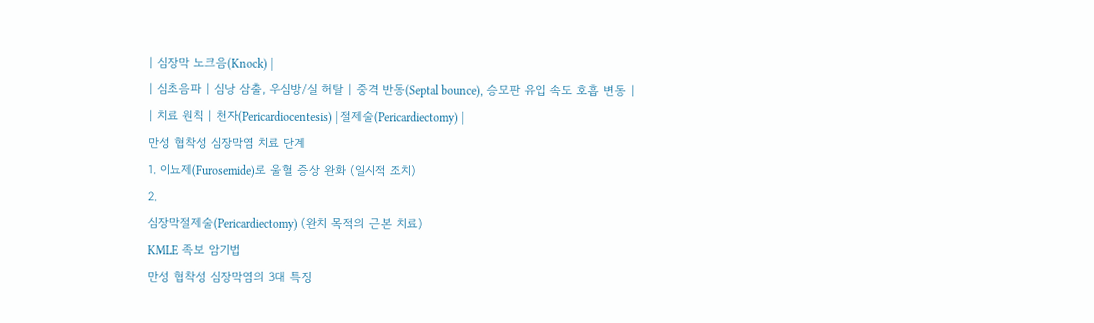| 심장막 노크음(Knock) |
| 심초음파 | 심낭 삼출, 우심방/실 허탈 | 중격 반동(Septal bounce), 승모판 유입 속도 호흡 변동 |
| 치료 원칙 | 천자(Pericardiocentesis) | 절제술(Pericardiectomy) |
만성 협착성 심장막염 치료 단계
1. 이뇨제(Furosemide)로 울혈 증상 완화 (일시적 조치)
2.
심장막절제술(Pericardiectomy) (완치 목적의 근본 치료)
KMLE 족보 암기법
만성 협착성 심장막염의 3대 특징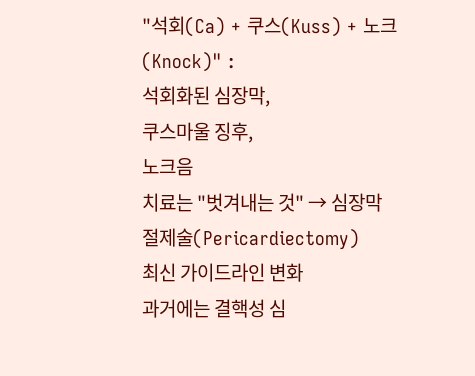"석회(Ca) + 쿠스(Kuss) + 노크(Knock)" :
석회화된 심장막,
쿠스마울 징후,
노크음
치료는 "벗겨내는 것" → 심장막
절제술(Pericardiectomy)
최신 가이드라인 변화
과거에는 결핵성 심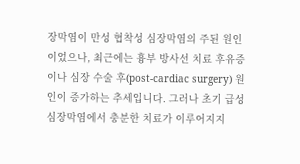장막염이 만성 협착성 심장막염의 주된 원인이었으나, 최근에는 흉부 방사선 치료 후유증이나 심장 수술 후(post-cardiac surgery) 원인이 증가하는 추세입니다. 그러나 초기 급성 심장막염에서 충분한 치료가 이루어지지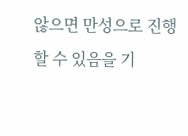않으면 만성으로 진행할 수 있음을 기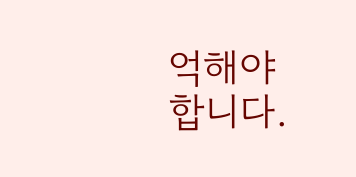억해야 합니다.